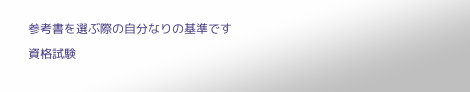参考書を選ぶ際の自分なりの基準です
資格試験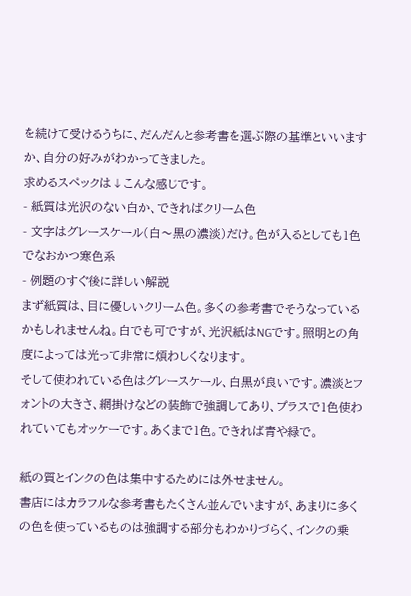を続けて受けるうちに、だんだんと参考書を選ぶ際の基準といいますか、自分の好みがわかってきました。
求めるスペックは↓こんな感じです。
- 紙質は光沢のない白か、できればクリーム色
- 文字はグレースケール(白〜黒の濃淡)だけ。色が入るとしても1色でなおかつ寒色系
- 例題のすぐ後に詳しい解説
まず紙質は、目に優しいクリーム色。多くの参考書でそうなっているかもしれませんね。白でも可ですが、光沢紙はNGです。照明との角度によっては光って非常に煩わしくなります。
そして使われている色はグレースケール、白黒が良いです。濃淡とフォントの大きさ、網掛けなどの装飾で強調してあり、プラスで1色使われていてもオッケーです。あくまで1色。できれば青や緑で。

紙の質とインクの色は集中するためには外せません。
書店にはカラフルな参考書もたくさん並んでいますが、あまりに多くの色を使っているものは強調する部分もわかりづらく、インクの乗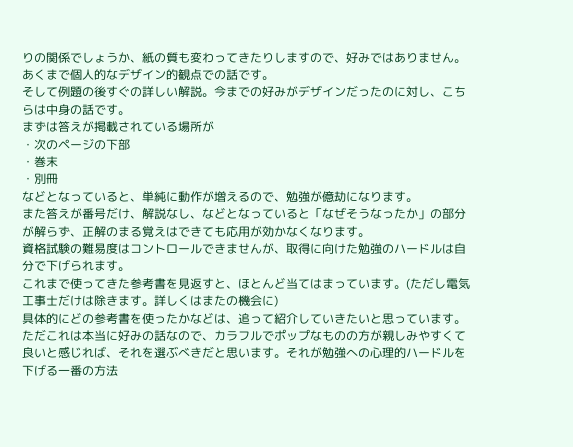りの関係でしょうか、紙の質も変わってきたりしますので、好みではありません。あくまで個人的なデザイン的観点での話です。
そして例題の後すぐの詳しい解説。今までの好みがデザインだったのに対し、こちらは中身の話です。
まずは答えが掲載されている場所が
・次のページの下部
・巻末
・別冊
などとなっていると、単純に動作が増えるので、勉強が億劫になります。
また答えが番号だけ、解説なし、などとなっていると「なぜそうなったか」の部分が解らず、正解のまる覚えはできても応用が効かなくなります。
資格試験の難易度はコントロールできませんが、取得に向けた勉強のハードルは自分で下げられます。
これまで使ってきた参考書を見返すと、ほとんど当てはまっています。(ただし電気工事士だけは除きます。詳しくはまたの機会に)
具体的にどの参考書を使ったかなどは、追って紹介していきたいと思っています。
ただこれは本当に好みの話なので、カラフルでポップなものの方が親しみやすくて良いと感じれば、それを選ぶべきだと思います。それが勉強への心理的ハードルを下げる一番の方法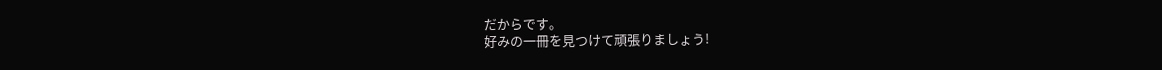だからです。
好みの一冊を見つけて頑張りましょう!